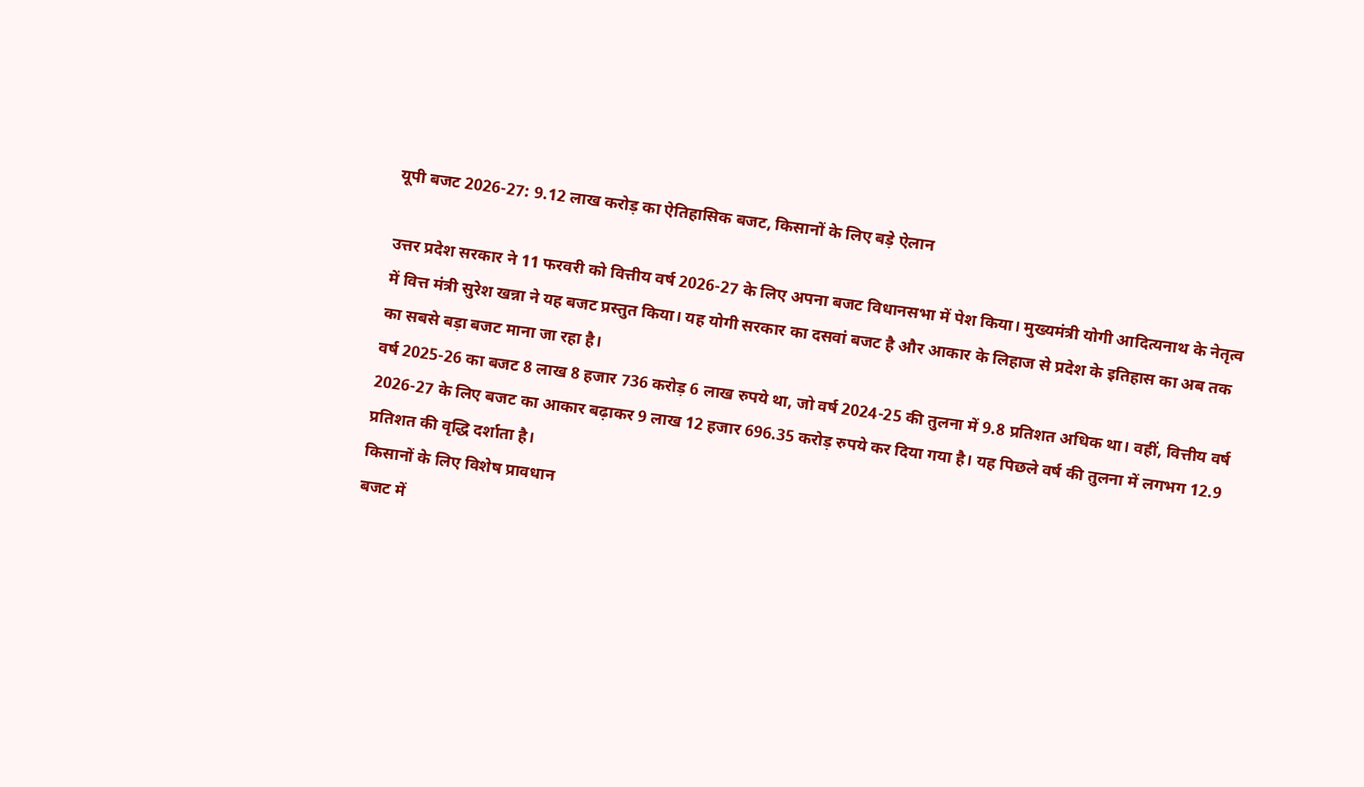यूपी बजट 2026-27: 9.12 लाख करोड़ का ऐतिहासिक बजट, किसानों के लिए बड़े ऐलान

उत्तर प्रदेश सरकार ने 11 फरवरी को वित्तीय वर्ष 2026-27 के लिए अपना बजट विधानसभा में पेश किया। मुख्यमंत्री योगी आदित्यनाथ के नेतृत्व में वित्त मंत्री सुरेश खन्ना ने यह बजट प्रस्तुत किया। यह योगी सरकार का दसवां बजट है और आकार के लिहाज से प्रदेश के इतिहास का अब तक का सबसे बड़ा बजट माना जा रहा है।
वर्ष 2025-26 का बजट 8 लाख 8 हजार 736 करोड़ 6 लाख रुपये था, जो वर्ष 2024-25 की तुलना में 9.8 प्रतिशत अधिक था। वहीं, वित्तीय वर्ष 2026-27 के लिए बजट का आकार बढ़ाकर 9 लाख 12 हजार 696.35 करोड़ रुपये कर दिया गया है। यह पिछले वर्ष की तुलना में लगभग 12.9 प्रतिशत की वृद्धि दर्शाता है।
किसानों के लिए विशेष प्रावधान
बजट में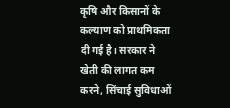कृषि और किसानों के कल्याण को प्राथमिकता दी गई है। सरकार ने खेती की लागत कम करने, सिंचाई सुविधाओं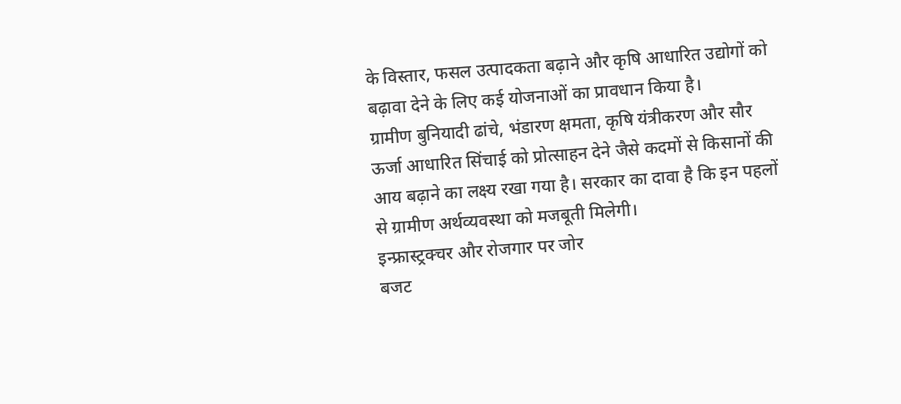के विस्तार, फसल उत्पादकता बढ़ाने और कृषि आधारित उद्योगों को बढ़ावा देने के लिए कई योजनाओं का प्रावधान किया है।
ग्रामीण बुनियादी ढांचे, भंडारण क्षमता, कृषि यंत्रीकरण और सौर ऊर्जा आधारित सिंचाई को प्रोत्साहन देने जैसे कदमों से किसानों की आय बढ़ाने का लक्ष्य रखा गया है। सरकार का दावा है कि इन पहलों से ग्रामीण अर्थव्यवस्था को मजबूती मिलेगी।
इन्फ्रास्ट्रक्चर और रोजगार पर जोर
बजट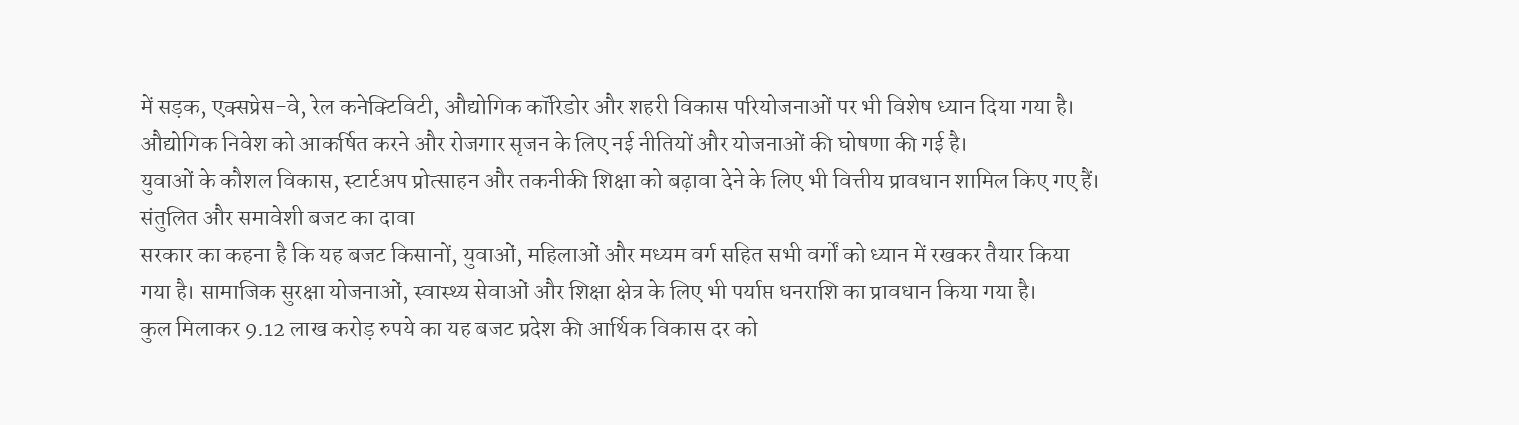में सड़क, एक्सप्रेस-वे, रेल कनेक्टिविटी, औद्योगिक कॉरिडोर और शहरी विकास परियोजनाओं पर भी विशेष ध्यान दिया गया है। औद्योगिक निवेश को आकर्षित करने और रोजगार सृजन के लिए नई नीतियों और योजनाओं की घोषणा की गई है।
युवाओं के कौशल विकास, स्टार्टअप प्रोत्साहन और तकनीकी शिक्षा को बढ़ावा देने के लिए भी वित्तीय प्रावधान शामिल किए गए हैं।
संतुलित और समावेशी बजट का दावा
सरकार का कहना है कि यह बजट किसानों, युवाओं, महिलाओं और मध्यम वर्ग सहित सभी वर्गों को ध्यान में रखकर तैयार किया गया है। सामाजिक सुरक्षा योजनाओं, स्वास्थ्य सेवाओं और शिक्षा क्षेत्र के लिए भी पर्याप्त धनराशि का प्रावधान किया गया है।
कुल मिलाकर 9.12 लाख करोड़ रुपये का यह बजट प्रदेश की आर्थिक विकास दर को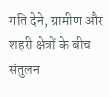गति देने, ग्रामीण और शहरी क्षेत्रों के बीच संतुलन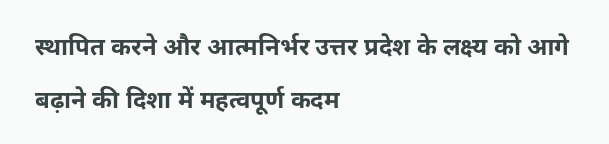स्थापित करने और आत्मनिर्भर उत्तर प्रदेश के लक्ष्य को आगे बढ़ाने की दिशा में महत्वपूर्ण कदम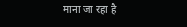माना जा रहा है